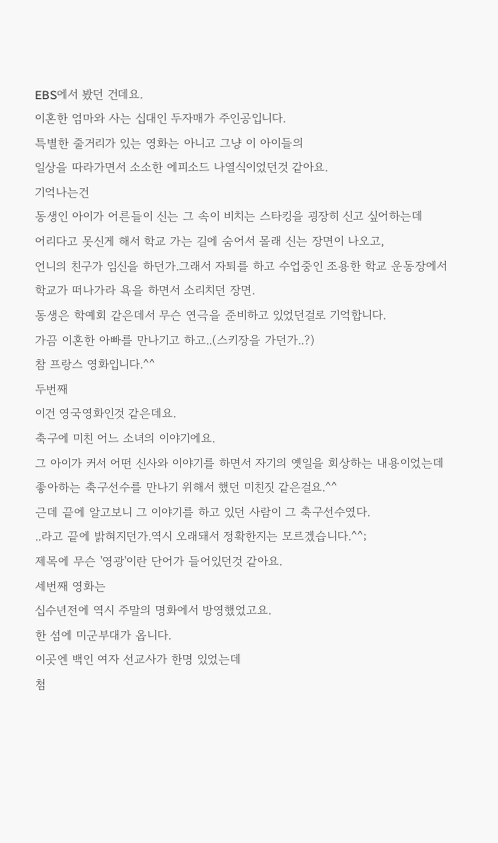EBS에서 봤던 건데요.
이혼한 엄마와 사는 십대인 두자매가 주인공입니다.
특별한 줄거리가 있는 영화는 아니고 그냥 이 아이들의
일상을 따라가면서 소소한 에피소드 나열식이었던것 같아요.
기억나는건
동생인 아이가 어른들이 신는 그 속이 비치는 스타킹을 굉장히 신고 싶어하는데
어리다고 못신게 해서 학교 가는 길에 숨어서 몰래 신는 장면이 나오고,
언니의 친구가 임신을 하던가.그래서 자퇴를 하고 수업중인 조용한 학교 운동장에서
학교가 떠나가라 욕을 하면서 소리치던 장면.
동생은 학예회 같은데서 무슨 연극을 준비하고 있었던걸로 기억합니다.
가끔 이혼한 아빠를 만나기고 하고..(스키장을 가던가..?)
참 프랑스 영화입니다.^^
두번째
이건 영국영화인것 같은데요.
축구에 미친 어느 소녀의 이야기에요.
그 아이가 커서 어떤 신사와 이야기를 하면서 자기의 옛일을 회상하는 내용이었는데
좋아하는 축구선수를 만나기 위해서 했던 미친짓 같은걸요.^^
근데 끝에 알고보니 그 이야기를 하고 있던 사람이 그 축구선수였다.
..라고 끝에 밝혀지던가.역시 오래돼서 정확한지는 모르겠습니다.^^;
제목에 무슨 '영광'이란 단어가 들어있던것 같아요.
세번째 영화는
십수년전에 역시 주말의 명화에서 방영했었고요.
한 섬에 미군부대가 옵니다.
이곳엔 백인 여자 선교사가 한명 있었는데
첨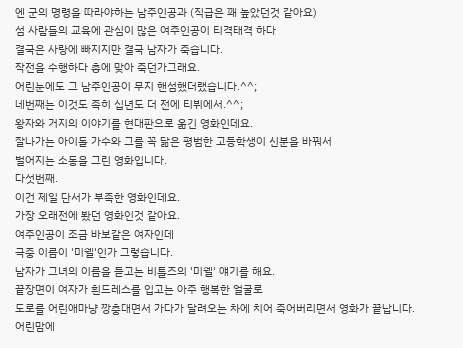엔 군의 명령을 따라야하는 남주인공과 (직급은 꽤 높았던것 같아요)
섬 사람들의 교육에 관심이 많은 여주인공이 티격태격 하다
결국은 사랑에 빠지지만 결국 남자가 죽습니다.
작전을 수행하다 총에 맞아 죽던가그래요.
어린눈에도 그 남주인공이 무지 핸섬했더랬습니다.^^;
네번째는 이것도 족히 십년도 더 전에 티뷔에서.^^;
왕자와 거지의 이야기를 현대판으로 옮긴 영화인데요.
잘나가는 아이돌 가수와 그를 꼭 닮은 평범한 고등학생이 신분을 바꿔서
벌어지는 소동을 그린 영화입니다.
다섯번째.
이건 제일 단서가 부족한 영화인데요.
가장 오래전에 봤던 영화인것 같아요.
여주인공이 조금 바보같은 여자인데
극중 이름이 '미쉘'인가 그렇습니다.
남자가 그녀의 이름을 듣고는 비틀즈의 '미쉘' 얘기를 해요.
끝장면이 여자가 흰드레스를 입고는 아주 행복한 얼굴로
도로를 어린애마냥 깡충대면서 가다가 달려오는 차에 치어 죽어버리면서 영화가 끝납니다.
어린맘에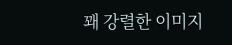꽤 강렬한 이미지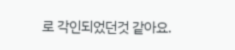로 각인되었던것 같아요.